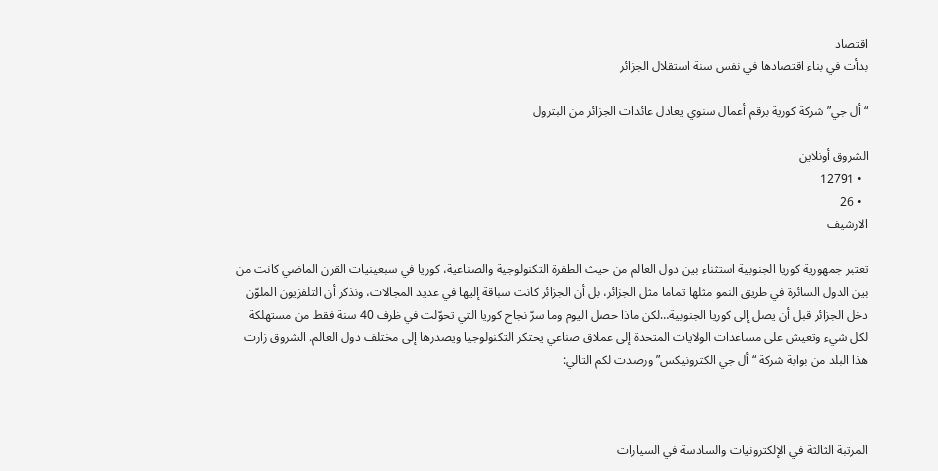اقتصاد
بدأت في بناء اقتصادها في نفس سنة استقلال الجزائر

“أل جي” شركة كورية برقم أعمال سنوي يعادل عائدات الجزائر من البترول

الشروق أونلاين
  • 12791
  • 26
الارشيف

تعتبر جمهورية كوريا الجنوبية استثناء بين دول العالم من حيث الطفرة التكنولوجية والصناعية، كوريا في سبعينيات القرن الماضي كانت من بين الدول السائرة في طريق النمو مثلها تماما مثل الجزائر، بل أن الجزائر كانت سباقة إليها في عديد المجالات، ونذكر أن التلفزيون الملوّن دخل الجزائر قبل أن يصل إلى كوريا الجنوبية…لكن ماذا حصل اليوم وما سرّ نجاح كوريا التي تحوّلت في ظرف 40 سنة فقط من مستهلكة لكل شيء وتعيش على مساعدات الولايات المتحدة إلى عملاق صناعي يحتكر التكنولوجيا ويصدرها إلى مختلف دول العالم. الشروق زارت هذا البلد من بوابة شركة “أل جي الكترونيكس” ورصدت لكم التالي:



المرتبة الثالثة في الإلكترونيات والسادسة في السيارات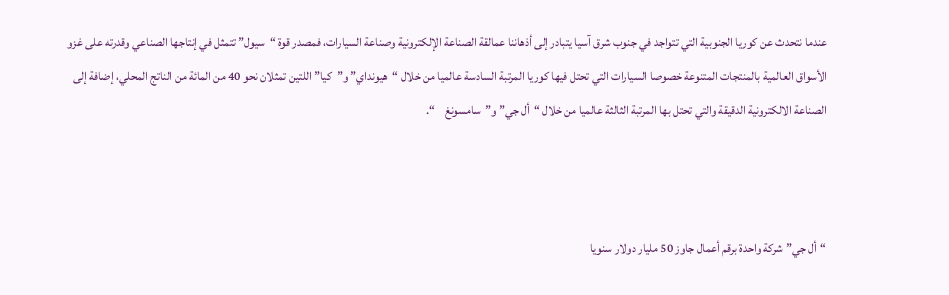عندما نتحدث عن كوريا الجنوبية التي تتواجد في جنوب شرق آسيا يتبادر إلى أذهاننا عمالقة الصناعة الإلكترونية وصناعة السيارات، فمصدر قوة “سيول” تتمثل في إنتاجها الصناعي وقدرته على غزو الأسواق العالمية بالمنتجات المتنوعة خصوصا السيارات التي تحتل فيها كوريا المرتبة السادسة عالميا من خلال “هيونداي” و”كيا” اللتين تمثلان نحو 40 من المائة من الناتج المحلي، إضافة إلى الصناعة الالكترونية الدقيقة والتي تحتل بها المرتبة الثالثة عالميا من خلال “أل جي” و”سامسونغ    “.



“أل جي” شركة واحدة برقم أعمال جاوز 50 مليار دولار سنويا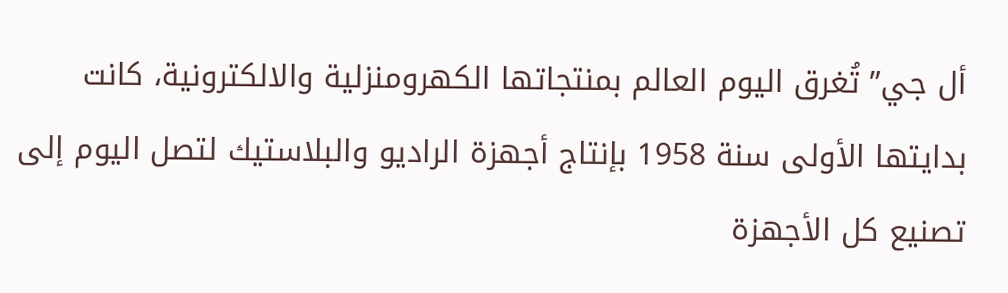أل جي” تُغرق اليوم العالم بمنتجاتها الكهرومنزلية والالكترونية، كانت بدايتها الأولى سنة 1958 بإنتاج أجهزة الراديو والبلاستيك لتصل اليوم إلى تصنيع كل الأجهزة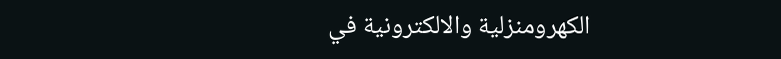الكهرومنزلية والالكترونية في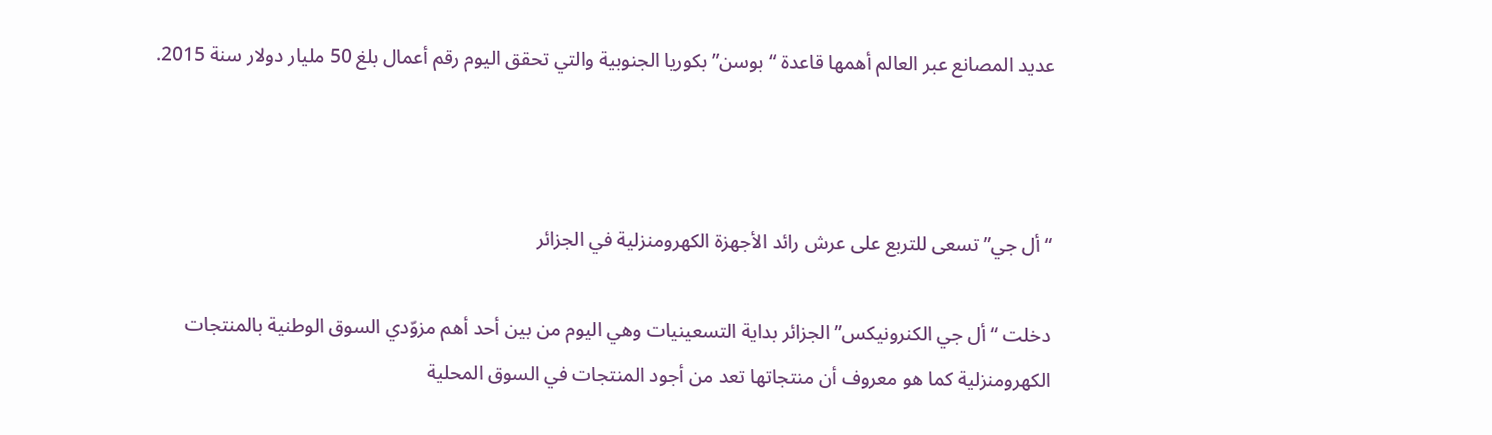عديد المصانع عبر العالم أهمها قاعدة “بوسن” بكوريا الجنوبية والتي تحقق اليوم رقم أعمال بلغ 50 مليار دولار سنة 2015.



“أل جي” تسعى للتربع على عرش رائد الأجهزة الكهرومنزلية في الجزائر

دخلت “أل جي الكنرونيكس” الجزائر بداية التسعينيات وهي اليوم من بين أحد أهم مزوّدي السوق الوطنية بالمنتجات الكهرومنزلية كما هو معروف أن منتجاتها تعد من أجود المنتجات في السوق المحلية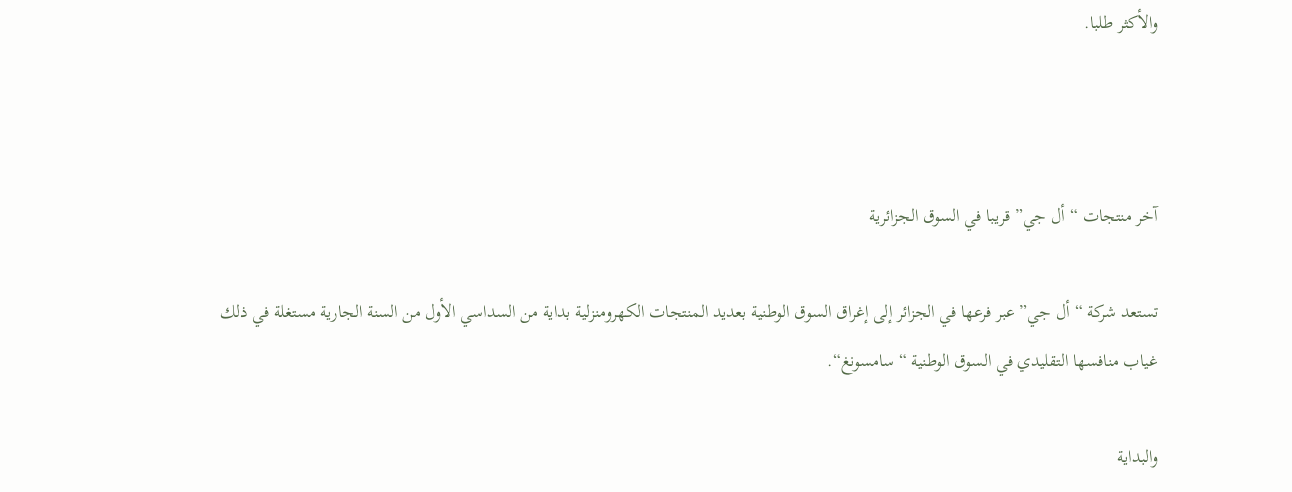والأكثر طلبا.



آخر منتجات “أل جي” قريبا في السوق الجزائرية

تستعد شركة “أل جي” عبر فرعها في الجزائر إلى إغراق السوق الوطنية بعديد المنتجات الكهرومنزلية بداية من السداسي الأول من السنة الجارية مستغلة في ذلك غياب منافسها التقليدي في السوق الوطنية “سامسونغ“.

والبداية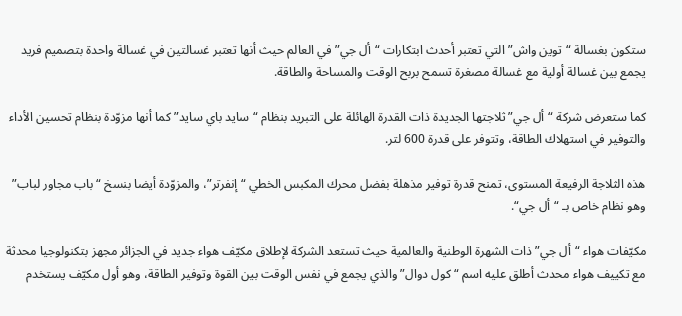ستكون بغسالة “توين واش” التي تعتبر أحدث ابتكارات “أل جي” في العالم حيث أنها تعتبر غسالتين في غسالة واحدة بتصميم فريد يجمع بين غسالة أولية مع غسالة مصغرة تسمح بربح الوقت والمساحة والطاقة.

كما ستعرض شركة “أل جي” ثلاجتها الجديدة ذات القدرة الهائلة على التبريد بنظام “سايد باي سايد” كما أنها مزوّدة بنظام تحسين الأداء والتوفير في استهلاك الطاقة، وتتوفر على قدرة 600 لتر.

هذه الثلاجة الرفيعة المستوى، تمنح قدرة توفير مذهلة بفضل محرك المكبس الخطي “إنفرتر”، والمزوّدة أيضا بنسخ “باب مجاور لباب” وهو نظام خاص بـ “أل جي“.

مكيّفات هواء “أل جي” ذات الشهرة الوطنية والعالمية حيث تستعد الشركة لإطلاق مكيّف هواء جديد في الجزائر مجهز بتكنولوجيا محدثة مع تكييف هواء محدث أطلق عليه اسم “كول دوال” والذي يجمع في نفس الوقت بين القوة وتوفير الطاقة، وهو أول مكيّف يستخدم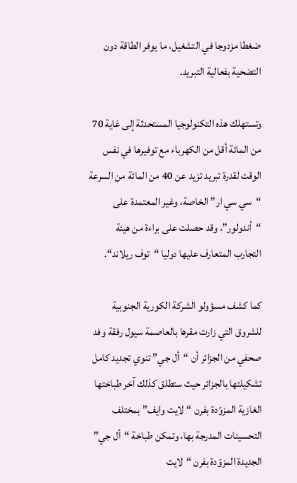ضغطا مزدوجا في التشغيل، ما يوفر الطاقة دون التضحية بفعالية التبريد.

وتستهلك هذه التكنولوجيا المستحدثة إلى غاية 70 من المائة أقل من الكهرباء مع توفيرها في نفس الوقت لقدرة تبريد تزيد عن 40 من المائة من السرعة “سي سي ار” الخاصة، وغير المعتمدة على “أندولور”، وقد حصلت على براءة من هيئة التجارب المتعارف عليها دوليا “توف ريلاند“.

كما كشف مسؤولو الشركة الكورية الجنوبية للشروق التي زارت مقرها بالعاصمة سيول رفقة وفد صحفي من الجزائر أن “أل جي” تنوي تجديد كامل تشكيلتها بالجزائر حيث ستطلق كذلك آخر طباختها الغازية المزوّدة بفرن “لايت وايف” بمختلف التحسينات المدرجة بها، وتمكن طباخة “أل جي” الجديدة المزوّدة بفرن “لايت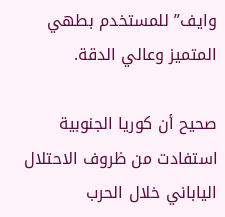وايف” للمستخدم بطهي المتميز وعالي الدقة.

صحيح أن كوريا الجنوبية استفادت من ظروف الاحتلال الياباني خلال الحرب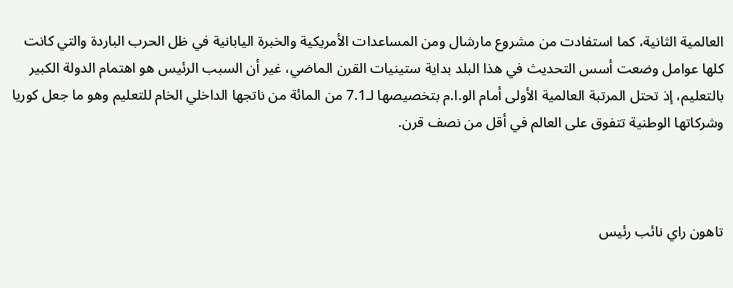العالمية الثانية، كما استفادت من مشروع مارشال ومن المساعدات الأمريكية والخبرة اليابانية في ظل الحرب الباردة والتي كانت كلها عوامل وضعت أسس التحديث في هذا البلد بداية ستينيات القرن الماضي، غير أن السبب الرئيس هو اهتمام الدولة الكبير بالتعليم، إذ تحتل المرتبة العالمية الأولى أمام الو.ا.م بتخصيصها لـ7.1 من المائة من ناتجها الداخلي الخام للتعليم وهو ما جعل كوريا وشركاتها الوطنية تتفوق على العالم في أقل من نصف قرن.



تاهون راي نائب رئيس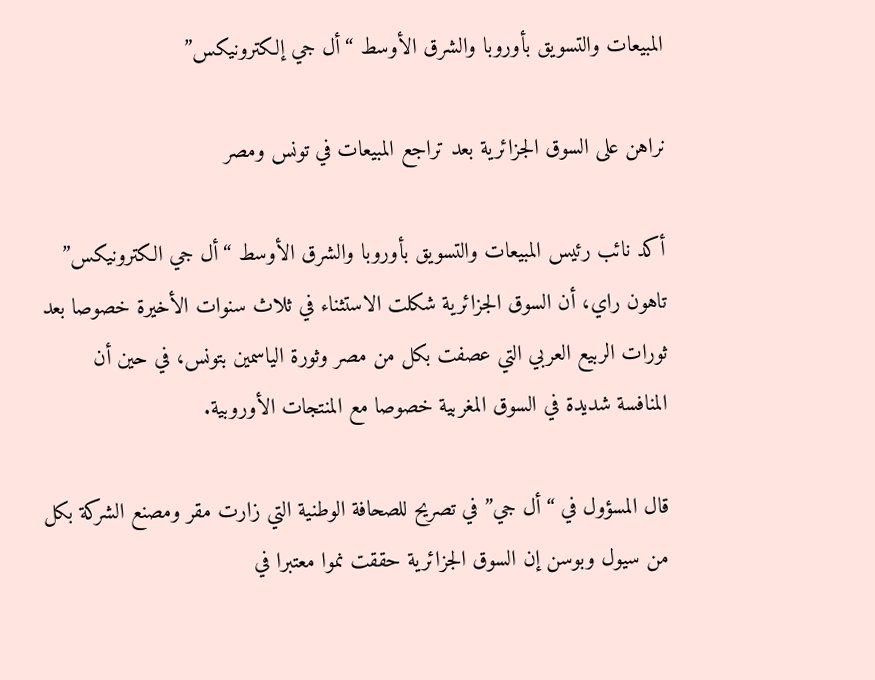المبيعات والتسويق بأوروبا والشرق الأوسط “أل جي إلكترونيكس”

نراهن على السوق الجزائرية بعد تراجع المبيعات في تونس ومصر

أكد نائب رئيس المبيعات والتسويق بأوروبا والشرق الأوسط “أل جي الكترونيكس” تاهون راي، أن السوق الجزائرية شكلت الاستثناء في ثلاث سنوات الأخيرة خصوصا بعد ثورات الربيع العربي التي عصفت بكل من مصر وثورة الياسمين بتونس، في حين أن المنافسة شديدة في السوق المغربية خصوصا مع المنتجات الأوروبية.

قال المسؤول في “أل جي” في تصريح للصحافة الوطنية التي زارت مقر ومصنع الشركة بكل من سيول وبوسن إن السوق الجزائرية حققت نموا معتبرا في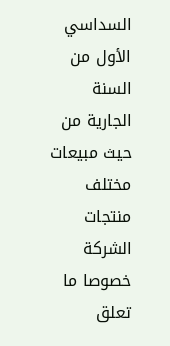السداسي الأول من السنة الجارية من حيث مبيعات مختلف منتجات الشركة خصوصا ما تعلق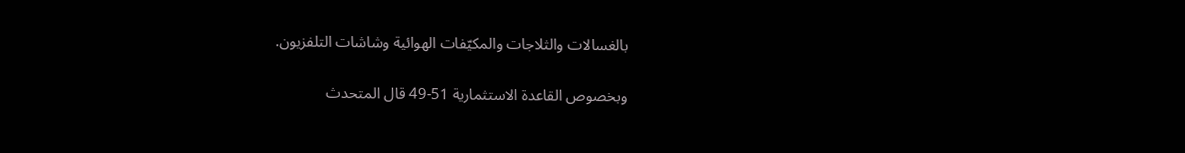بالغسالات والثلاجات والمكيّفات الهوائية وشاشات التلفزيون.

وبخصوص القاعدة الاستثمارية 51-49 قال المتحدث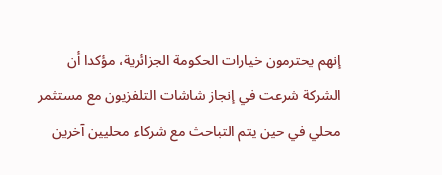إنهم يحترمون خيارات الحكومة الجزائرية، مؤكدا أن الشركة شرعت في إنجاز شاشات التلفزيون مع مستثمر محلي في حين يتم التباحث مع شركاء محليين آخرين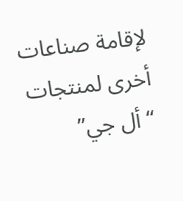لإقامة صناعات أخرى لمنتجات “أل جي”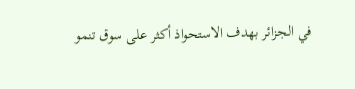في الجزائر بهدف الاستحواذ أكثر على سوق تنمو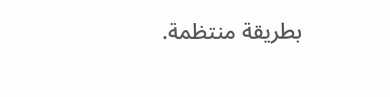بطريقة منتظمة.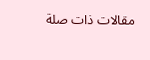مقالات ذات صلة